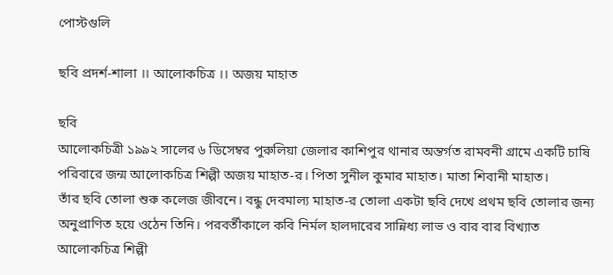পোস্টগুলি

ছবি প্রদর্শ-শালা ।। আলোকচিত্র ।। অজয় মাহাত

ছবি
আলোকচিত্রী ১৯৯২ সালের ৬ ডিসেম্বর পুরুলিয়া জেলার কাশিপুর থানার অন্তর্গত রামবনী গ্রামে একটি চাষি পরিবারে জন্ম আলোকচিত্র শিল্পী অজয় মাহাত-র। পিতা সুনীল কুমার মাহাত। মাতা শিবানী মাহাত।            তাঁর ছবি তোলা শুরু কলেজ জীবনে। বন্ধু দেবমাল্য মাহাত-র তোলা একটা ছবি দেখে প্রথম ছবি তোলার জন্য অনুপ্রাণিত হয়ে ওঠেন তিনি। পরবর্তীকালে কবি নির্মল হালদারের সান্নিধ্য লাভ ও বার বার বিখ্যাত আলোকচিত্র শিল্পী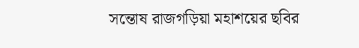সন্তোষ রাজগড়িয়া মহাশয়ের ছবির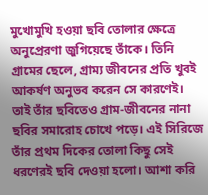মুখোমুখি হওয়া ছবি তোলার ক্ষেত্রে অনুপ্রেরণা জুগিয়েছে তাঁকে। তিনি গ্রামের ছেলে, গ্রাম্য জীবনের প্রতি খুবই আকর্ষণ অনুভব করেন সে কারণেই। তাই তাঁর ছবিতেও গ্ৰাম-জীবনের নানা ছবির সমারোহ চোখে পড়ে। এই সিরিজে তাঁর প্রথম দিকের তোলা কিছু সেই ধরণেরই ছবি দেওয়া হলো। আশা করি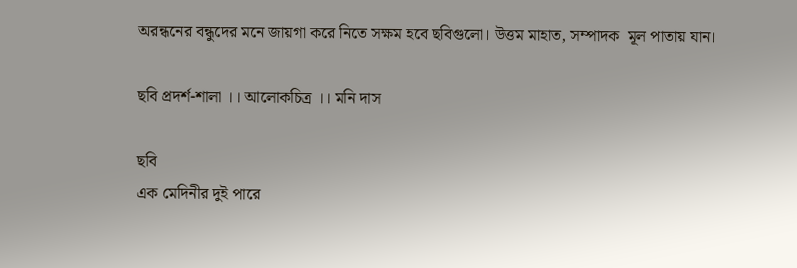অরন্ধনের বন্ধুদের মনে জায়গা করে নিতে সক্ষম হবে ছবিগুলো। উত্তম মাহাত, সম্পাদক  মূল পাতায় যান।

ছবি প্রদর্শ-শালা ।। আলোকচিত্র ।। মনি দাস

ছবি
এক মেদিনীর দুই পারে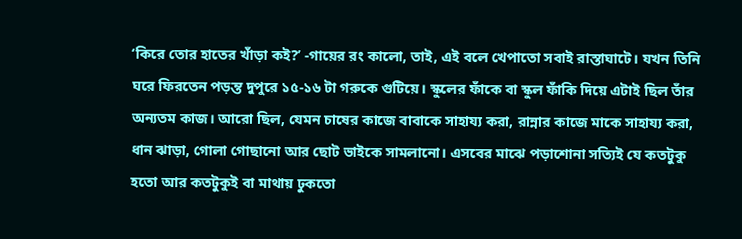‘কিরে তোর হাতের খাঁড়া কই?’ -গায়ের রং কালো, তাই, এই বলে খেপাতো সবাই রাস্তাঘাটে। যখন তিনি ঘরে ফিরতেন পড়ন্ত দুপুরে ১৫-১৬ টা গরুকে গুটিয়ে। স্কুলের ফাঁকে বা স্কুল ফাঁকি দিয়ে এটাই ছিল তাঁর অন্যতম কাজ। আরো ছিল, যেমন চাষের কাজে বাবাকে সাহায্য করা, রান্নার কাজে মাকে সাহায্য করা, ধান ঝাড়া, গোলা গোছানো আর ছোট ভাইকে সামলানো। এসবের মাঝে পড়াশোনা সত্যিই যে কতটুকু হতো আর কতটুকুই বা মাথায় ঢুকতো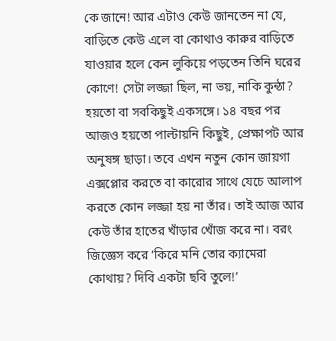কে জানে! আর এটাও কেউ জানতেন না যে, বাড়িতে কেউ এলে বা কোথাও কারুর বাড়িতে যাওয়ার হলে কেন লুকিয়ে পড়তেন তিনি ঘরের কোণে! সেটা লজ্জা ছিল, না ভয়, নাকি কুন্ঠা? হয়তো বা সবকিছুই একসঙ্গে। ১৪ বছর পর আজও হয়তো পাল্টায়নি কিছুই, প্রেক্ষাপট আর অনুষঙ্গ ছাড়া। তবে এখন নতুন কোন জায়গা এক্সপ্লোর করতে বা কারোর সাথে যেচে আলাপ করতে কোন লজ্জা হয় না তাঁর। তাই আজ আর কেউ তাঁর হাতের খাঁড়ার খোঁজ করে না। বরং জিজ্ঞেস করে ‘কিরে মনি তোর ক্যামেরা কোথায়? দিবি একটা ছবি তুলে!’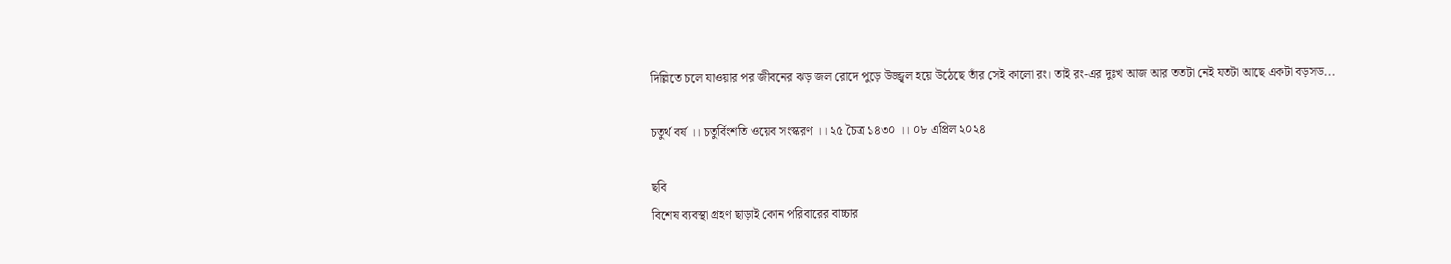দিল্লিতে চলে যাওয়ার পর জীবনের ঝড় জল রোদে পুড়ে উজ্জ্বল হয়ে উঠেছে তাঁর সেই কালো রং। তাই রং-এর দুঃখ আজ আর ততটা নেই যতটা আছে একটা বড়সড...

চতুর্থ বর্ষ ।। চতুর্বিংশতি ওয়েব সংস্করণ ।। ২৫ চৈত্র ১৪৩০ ।। ০৮ এপ্রিল ২০২৪

ছবি
বিশেষ ব্যবস্থা গ্রহণ ছাড়াই কোন পরিবারের বাচ্চার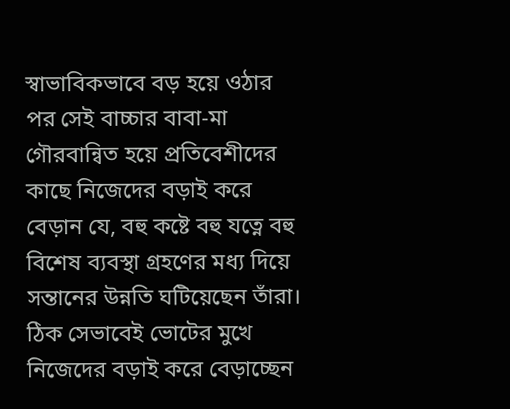স্বাভাবিকভাবে বড় হয়ে ওঠার পর সেই বাচ্চার বাবা-মা গৌরবান্বিত হয়ে প্রতিবেশীদের কাছে নিজেদের বড়াই করে বেড়ান যে, বহু কষ্টে বহু যত্নে বহু বিশেষ ব্যবস্থা গ্রহণের মধ্য দিয়ে সন্তানের উন্নতি ঘটিয়েছেন তাঁরা। ঠিক সেভাবেই ভোটের মুখে নিজেদের বড়াই করে বেড়াচ্ছেন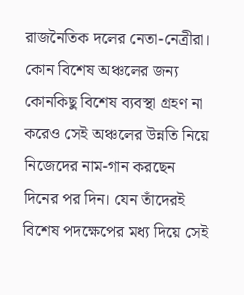রাজনৈতিক দলের নেতা-নেত্রীরা। কোন বিশেষ অঞ্চলের জন্য কোনকিছু বিশেষ ব্যবস্থা গ্রহণ না করেও সেই অঞ্চলের উন্নতি নিয়ে নিজেদের নাম-গান করছেন দিনের পর দিন। যেন তাঁদেরই বিশেষ পদক্ষেপের মধ্য দিয়ে সেই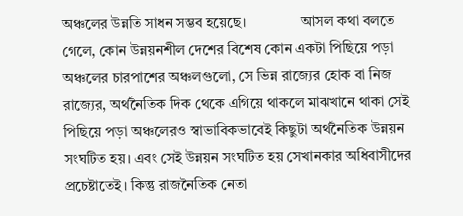অঞ্চলের উন্নতি সাধন সম্ভব হয়েছে।               আসল কথা বলতে গেলে, কোন উন্নয়নশীল দেশের বিশেষ কোন একটা পিছিয়ে পড়া অঞ্চলের চারপাশের অঞ্চলগুলো, সে ভিন্ন রাজ্যের হোক বা নিজ রাজ্যের, অর্থনৈতিক দিক থেকে এগিয়ে থাকলে মাঝখানে থাকা সেই পিছিয়ে পড়া অঞ্চলেরও স্বাভাবিকভাবেই কিছুটা অর্থনৈতিক উন্নয়ন সংঘটিত হয়। এবং সেই উন্নয়ন সংঘটিত হয় সেখানকার অধিবাসীদের প্রচেষ্টাতেই। কিন্তু রাজনৈতিক নেতা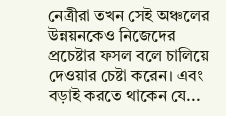নেত্রীরা তখন সেই অঞ্চলের উন্নয়নকেও নিজেদের প্রচেষ্টার ফসল বলে চালিয়ে দেওয়ার চেষ্টা করেন। এবং বড়াই করতে থাকেন যে...